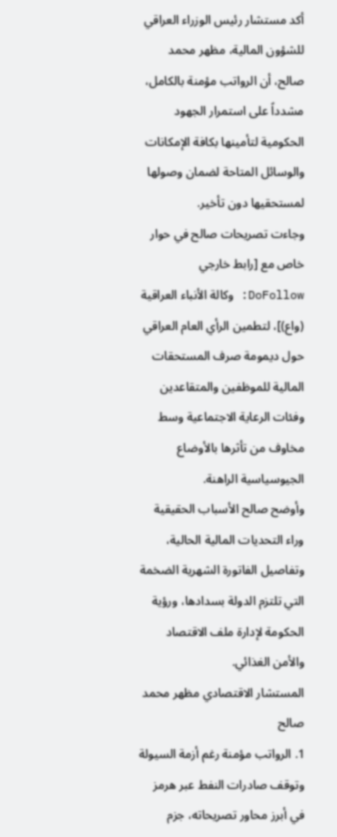أكد مستشار رئيس الوزراء العراقي للشؤون المالية، مظهر محمد صالح، أن الرواتب مؤمنة بالكامل، مشدداً على استمرار الجهود الحكومية لتأمينها بكافة الإمكانات والوسائل المتاحة لضمان وصولها لمستحقيها دون تأخير.
وجاءت تصريحات صالح في حوار خاص مع [رابط خارجي DoFollow: وكالة الأنباء العراقية (واع)]، لتطمين الرأي العام العراقي حول ديمومة صرف المستحقات المالية للموظفين والمتقاعدين وفئات الرعاية الاجتماعية وسط مخاوف من تأثرها بالأوضاع الجيوسياسية الراهنة.
وأوضح صالح الأسباب الحقيقية وراء التحديات المالية الحالية، وتفاصيل الفاتورة الشهرية الضخمة التي تلتزم الدولة بسدادها، ورؤية الحكومة لإدارة ملف الاقتصاد والأمن الغذائي.
المستشار الاقتصادي مظهر محمد صالح
1. الرواتب مؤمنة رغم أزمة السيولة وتوقف صادرات النفط عبر هرمز في أبرز محاور تصريحاته، جزم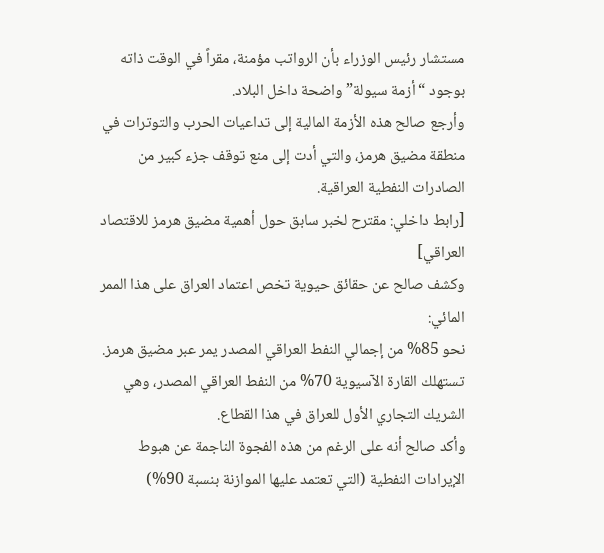مستشار رئيس الوزراء بأن الرواتب مؤمنة، مقراً في الوقت ذاته بوجود “أزمة سيولة” واضحة داخل البلاد.
وأرجع صالح هذه الأزمة المالية إلى تداعيات الحرب والتوترات في منطقة مضيق هرمز، والتي أدت إلى منع توقف جزء كبير من الصادرات النفطية العراقية.
[رابط داخلي: مقترح لخبر سابق حول أهمية مضيق هرمز للاقتصاد العراقي]
وكشف صالح عن حقائق حيوية تخص اعتماد العراق على هذا الممر المائي:
نحو 85% من إجمالي النفط العراقي المصدر يمر عبر مضيق هرمز.
تستهلك القارة الآسيوية 70% من النفط العراقي المصدر، وهي الشريك التجاري الأول للعراق في هذا القطاع.
وأكد صالح أنه على الرغم من هذه الفجوة الناجمة عن هبوط الإيرادات النفطية (التي تعتمد عليها الموازنة بنسبة 90%)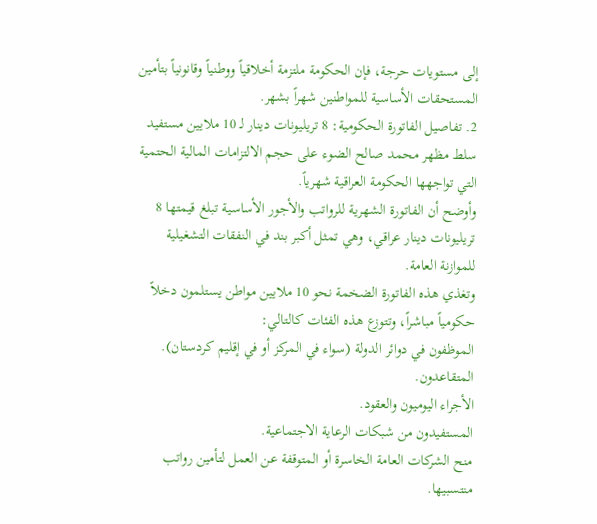إلى مستويات حرجة، فإن الحكومة ملتزمة أخلاقياً ووطنياً وقانونياً بتأمين المستحقات الأساسية للمواطنين شهراً بشهر.
2. تفاصيل الفاتورة الحكومية: 8 تريليونات دينار لـ 10 ملايين مستفيد سلط مظهر محمد صالح الضوء على حجم الالتزامات المالية الحتمية التي تواجهها الحكومة العراقية شهرياً.
وأوضح أن الفاتورة الشهرية للرواتب والأجور الأساسية تبلغ قيمتها 8 تريليونات دينار عراقي، وهي تمثل أكبر بند في النفقات التشغيلية للموازنة العامة.
وتغذي هذه الفاتورة الضخمة نحو 10 ملايين مواطن يستلمون دخلاً حكومياً مباشراً، وتتوزع هذه الفئات كالتالي:
الموظفون في دوائر الدولة (سواء في المركز أو في إقليم كردستان).
المتقاعدون.
الأجراء اليوميون والعقود.
المستفيدون من شبكات الرعاية الاجتماعية.
منح الشركات العامة الخاسرة أو المتوقفة عن العمل لتأمين رواتب منتسبيها.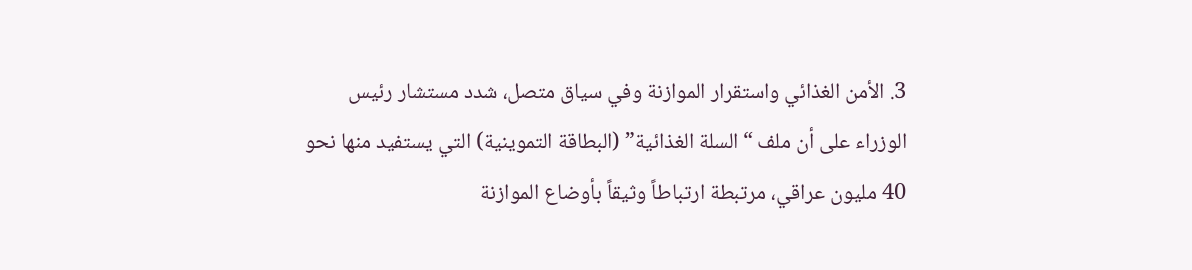3. الأمن الغذائي واستقرار الموازنة وفي سياق متصل، شدد مستشار رئيس الوزراء على أن ملف “السلة الغذائية” (البطاقة التموينية) التي يستفيد منها نحو 40 مليون عراقي، مرتبطة ارتباطاً وثيقاً بأوضاع الموازنة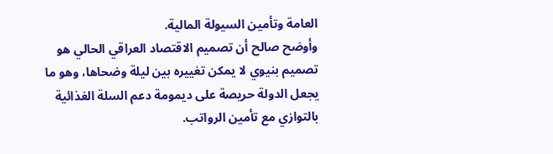العامة وتأمين السيولة المالية.
وأوضح صالح أن تصميم الاقتصاد العراقي الحالي هو تصميم بنيوي لا يمكن تغييره بين ليلة وضحاها، وهو ما يجعل الدولة حريصة على ديمومة دعم السلة الغذائية بالتوازي مع تأمين الرواتب.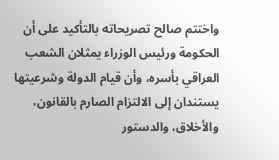واختتم صالح تصريحاته بالتأكيد على أن الحكومة ورئيس الوزراء يمثلان الشعب العراقي بأسره، وأن قيام الدولة وشرعيتها يستندان إلى الالتزام الصارم بالقانون، والأخلاق، والدستور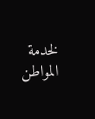لخدمة المواطن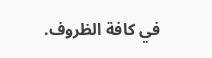في كافة الظروف.